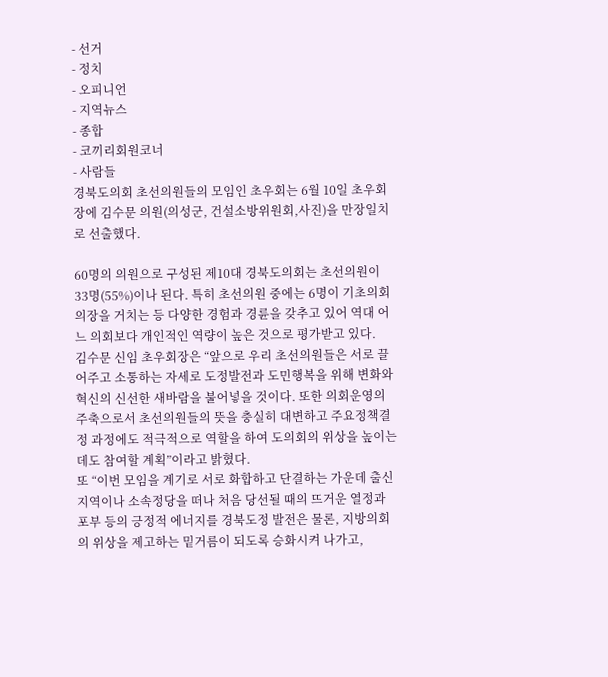- 선거
- 정치
- 오피니언
- 지역뉴스
- 종합
- 코끼리회원코너
- 사람들
경북도의회 초선의원들의 모임인 초우회는 6월 10일 초우회장에 김수문 의원(의성군, 건설소방위원회,사진)을 만장일치로 선출했다.

60명의 의원으로 구성된 제10대 경북도의회는 초선의원이 33명(55%)이나 된다. 특히 초선의원 중에는 6명이 기초의회 의장을 거치는 등 다양한 경험과 경륜을 갖추고 있어 역대 어느 의회보다 개인적인 역량이 높은 것으로 평가받고 있다.
김수문 신임 초우회장은 “앞으로 우리 초선의원들은 서로 끌어주고 소통하는 자세로 도정발전과 도민행복을 위해 변화와 혁신의 신선한 새바람을 불어넣을 것이다. 또한 의회운영의 주축으로서 초선의원들의 뜻을 충실히 대변하고 주요정책결정 과정에도 적극적으로 역할을 하여 도의회의 위상을 높이는데도 참여할 계획”이라고 밝혔다.
또 “이번 모임을 계기로 서로 화합하고 단결하는 가운데 출신지역이나 소속정당을 떠나 처음 당선될 때의 뜨거운 열정과 포부 등의 긍정적 에너지를 경북도정 발전은 물론, 지방의회의 위상을 제고하는 밑거름이 되도록 승화시켜 나가고,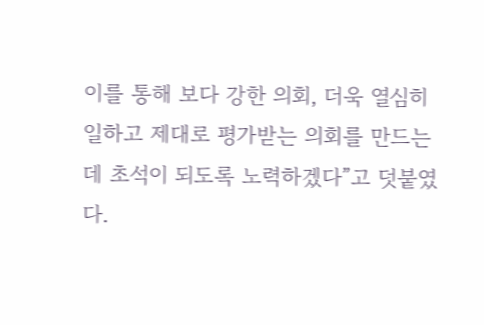이를 통해 보다 강한 의회, 더욱 열심히 일하고 제대로 평가받는 의회를 만드는데 초석이 되도록 노력하겠다”고 덧붙였다.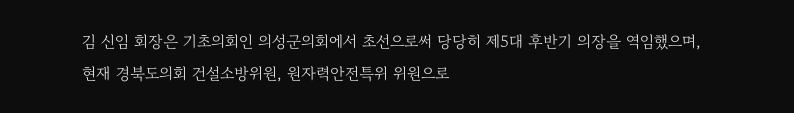김 신임 회장은 기초의회인 의성군의회에서 초선으로써 당당히 제5대 후반기 의장을 역임했으며, 현재 경북도의회 건설소방위원, 원자력안전특위 위원으로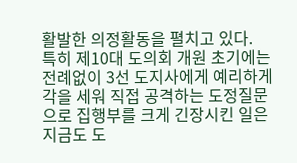활발한 의정활동을 펼치고 있다.
특히 제10대 도의회 개원 초기에는 전례없이 3선 도지사에게 예리하게 각을 세워 직접 공격하는 도정질문으로 집행부를 크게 긴장시킨 일은 지금도 도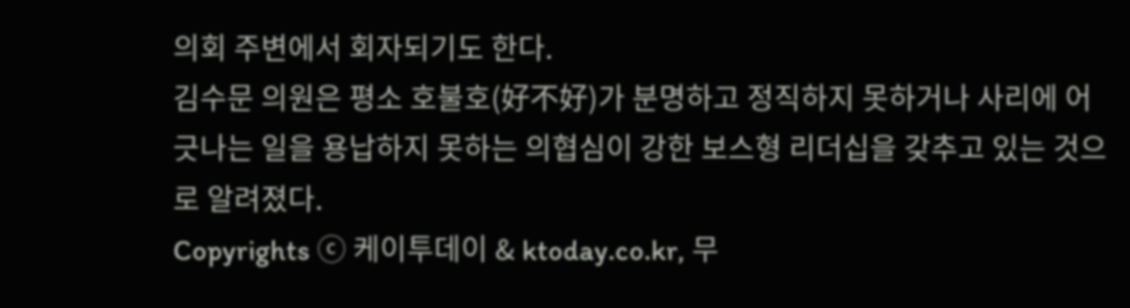의회 주변에서 회자되기도 한다.
김수문 의원은 평소 호불호(好不好)가 분명하고 정직하지 못하거나 사리에 어긋나는 일을 용납하지 못하는 의협심이 강한 보스형 리더십을 갖추고 있는 것으로 알려졌다.
Copyrights ⓒ 케이투데이 & ktoday.co.kr, 무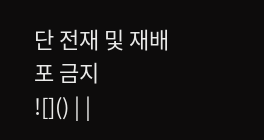단 전재 및 재배포 금지
![]() | |